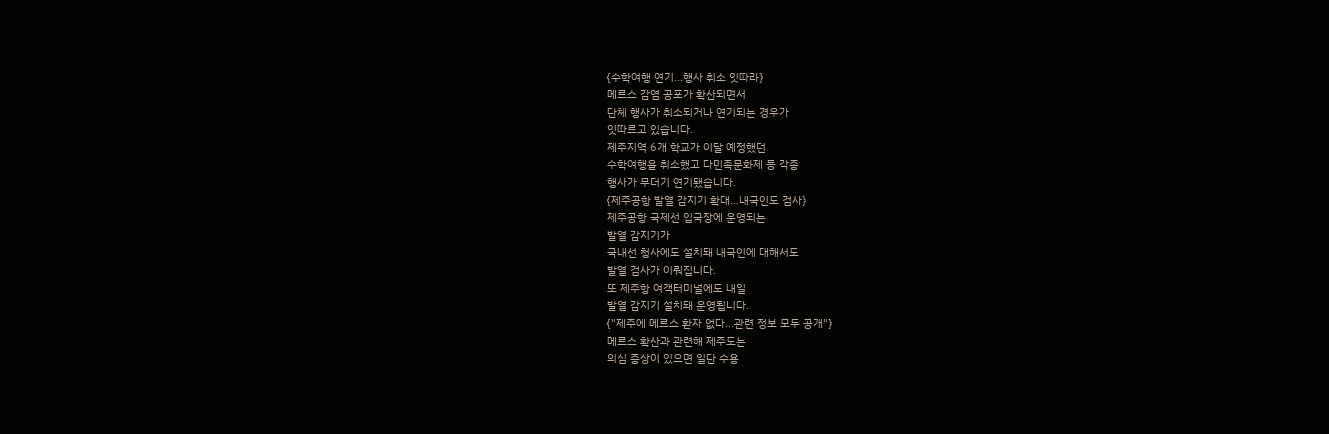{수학여행 연기...행사 취소 잇따라}
메르스 감염 공포가 확산되면서
단체 행사가 취소되거나 연기되는 경우가
잇따르고 있습니다.
제주지역 6개 학교가 이달 예정했던
수학여행을 취소했고 다민족문화제 등 각종
행사가 무더기 연기됐습니다.
{제주공항 발열 감지기 확대…내국인도 검사}
제주공항 국제선 입국장에 운영되는
발열 감지기가
국내선 청사에도 설치돼 내국인에 대해서도
발열 검사가 이뤄집니다.
또 제주항 여객터미널에도 내일
발열 감지기 설치돼 운영됩니다.
{"제주에 메르스 환자 없다...관련 정보 모두 공개"}
메르스 확산과 관련해 제주도는
의심 증상이 있으면 일단 수용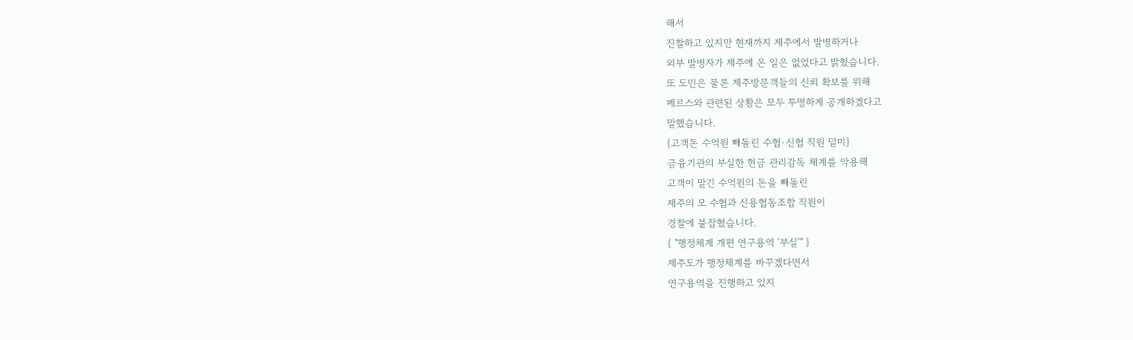해서
진찰하고 있지만 현재까지 제주에서 발병하거나
외부 발병자가 제주에 온 일은 없었다고 밝혔습니다.
또 도민은 물론 제주방문객들의 신뢰 확보를 위해
메르스와 관련된 상황은 모두 투명하게 공개하겠다고
말했습니다.
{고객돈 수억원 빼돌린 수협·신협 직원 덜미}
금융기관의 부실한 현금 관리감독 체계를 악용해
고객이 맡긴 수억원의 돈을 빼돌린
제주의 모 수협과 신용협동조합 직원이
경찰에 붙잡혔습니다.
{ "행정체계 개편 연구용역 '부실'" }
제주도가 행정체계를 바꾸겠다면서
연구용역을 진행하고 있지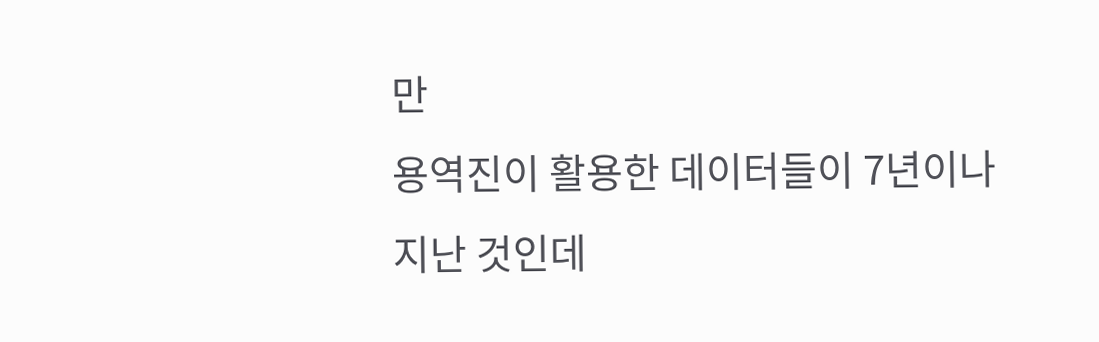만
용역진이 활용한 데이터들이 7년이나 지난 것인데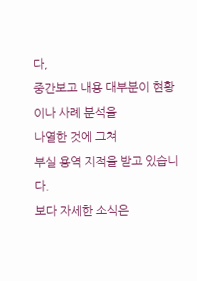다,
중간보고 내용 대부분이 현황이나 사례 분석을
나열한 것에 그쳐
부실 용역 지적을 받고 있습니다.
보다 자세한 소식은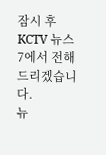잠시 후 KCTV 뉴스 7에서 전해드리겠습니다.
뉴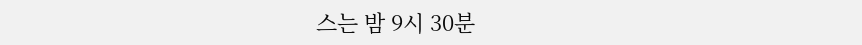스는 밤 9시 30분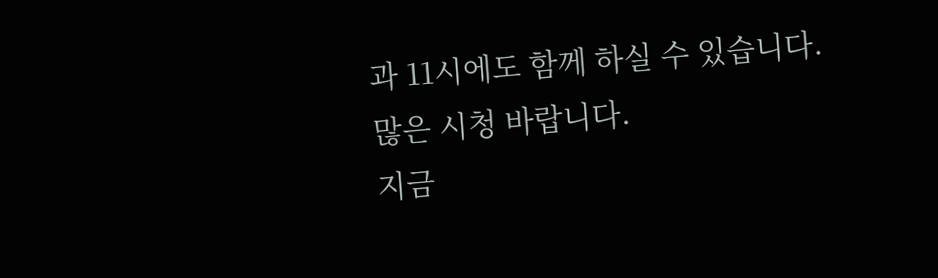과 11시에도 함께 하실 수 있습니다.
많은 시청 바랍니다.
지금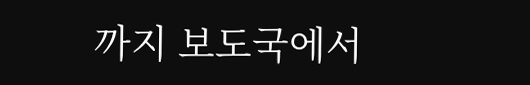까지 보도국에서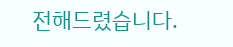전해드렸습니다.